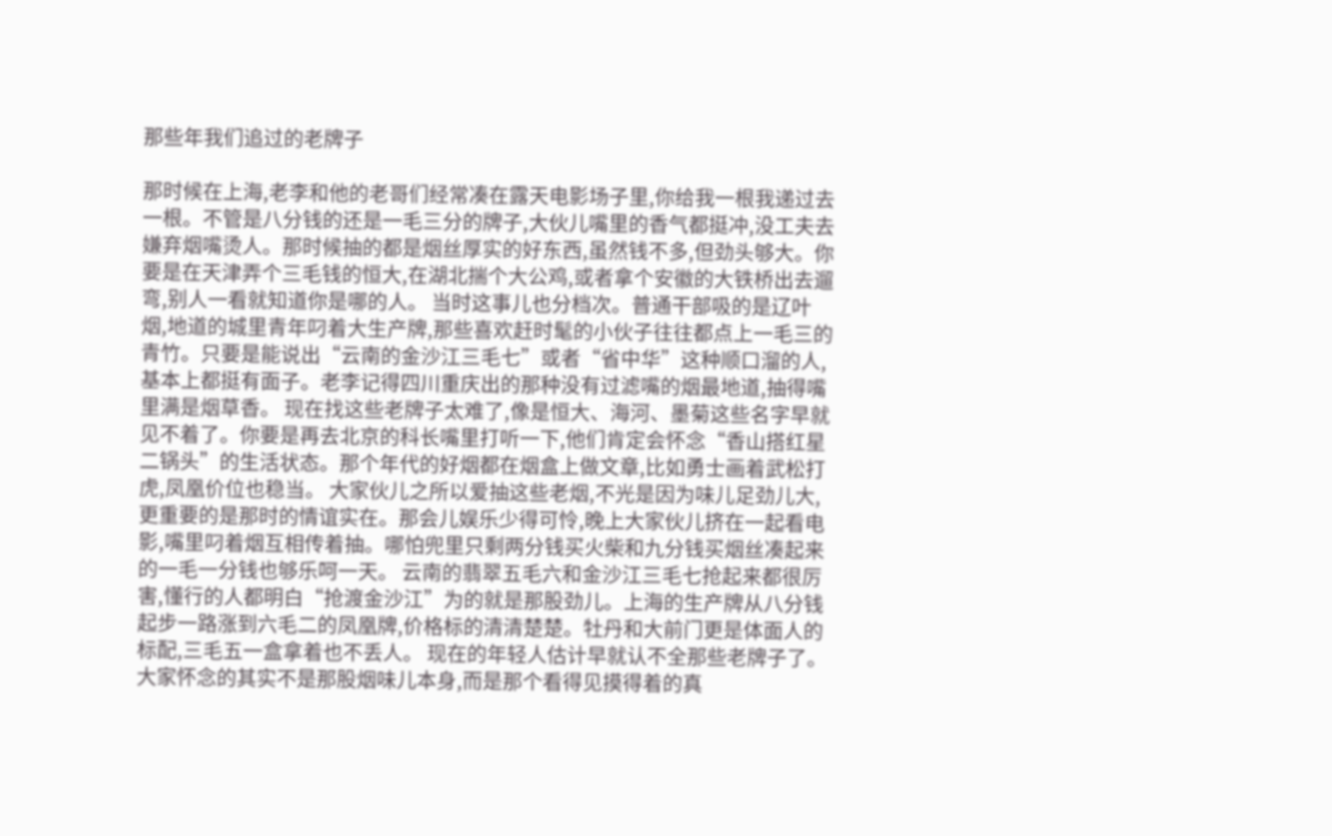那些年我们追过的老牌子

那时候在上海,老李和他的老哥们经常凑在露天电影场子里,你给我一根我递过去一根。不管是八分钱的还是一毛三分的牌子,大伙儿嘴里的香气都挺冲,没工夫去嫌弃烟嘴烫人。那时候抽的都是烟丝厚实的好东西,虽然钱不多,但劲头够大。你要是在天津弄个三毛钱的恒大,在湖北揣个大公鸡,或者拿个安徽的大铁桥出去遛弯,别人一看就知道你是哪的人。 当时这事儿也分档次。普通干部吸的是辽叶烟,地道的城里青年叼着大生产牌,那些喜欢赶时髦的小伙子往往都点上一毛三的青竹。只要是能说出“云南的金沙江三毛七”或者“省中华”这种顺口溜的人,基本上都挺有面子。老李记得四川重庆出的那种没有过滤嘴的烟最地道,抽得嘴里满是烟草香。 现在找这些老牌子太难了,像是恒大、海河、墨菊这些名字早就见不着了。你要是再去北京的科长嘴里打听一下,他们肯定会怀念“香山搭红星二锅头”的生活状态。那个年代的好烟都在烟盒上做文章,比如勇士画着武松打虎,凤凰价位也稳当。 大家伙儿之所以爱抽这些老烟,不光是因为味儿足劲儿大,更重要的是那时的情谊实在。那会儿娱乐少得可怜,晚上大家伙儿挤在一起看电影,嘴里叼着烟互相传着抽。哪怕兜里只剩两分钱买火柴和九分钱买烟丝凑起来的一毛一分钱也够乐呵一天。 云南的翡翠五毛六和金沙江三毛七抢起来都很厉害,懂行的人都明白“抢渡金沙江”为的就是那股劲儿。上海的生产牌从八分钱起步一路涨到六毛二的凤凰牌,价格标的清清楚楚。牡丹和大前门更是体面人的标配,三毛五一盒拿着也不丢人。 现在的年轻人估计早就认不全那些老牌子了。大家怀念的其实不是那股烟味儿本身,而是那个看得见摸得着的真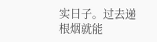实日子。过去递根烟就能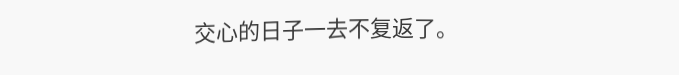交心的日子一去不复返了。